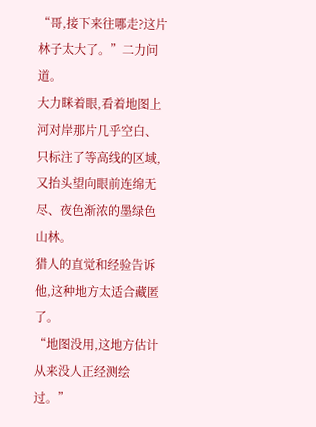“哥,接下来往哪走?这片林子太大了。”二力问道。
大力眯着眼,看着地图上河对岸那片几乎空白、只标注了等高线的区域,又抬头望向眼前连绵无尽、夜色渐浓的墨绿色山林。
猎人的直觉和经验告诉他,这种地方太适合藏匿了。
“地图没用,这地方估计从来没人正经测绘过。”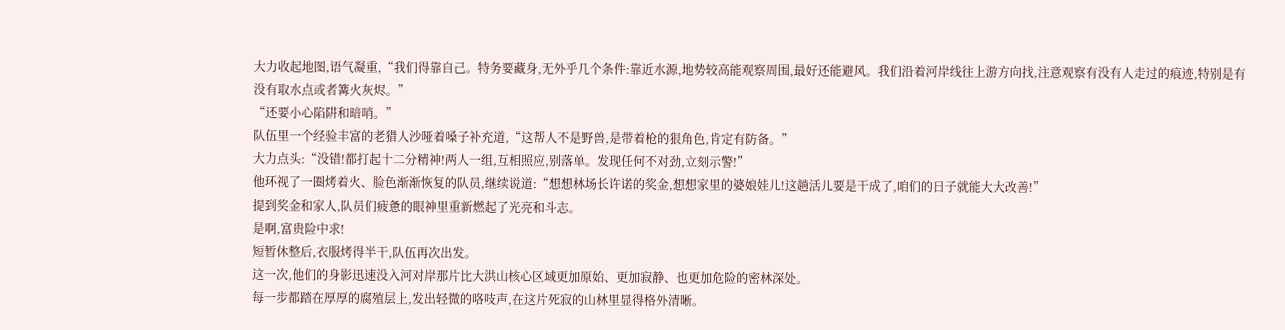大力收起地图,语气凝重,“我们得靠自己。特务要藏身,无外乎几个条件:靠近水源,地势较高能观察周围,最好还能避风。我们沿着河岸线往上游方向找,注意观察有没有人走过的痕迹,特别是有没有取水点或者篝火灰烬。”
“还要小心陷阱和暗哨。”
队伍里一个经验丰富的老猎人沙哑着嗓子补充道,“这帮人不是野兽,是带着枪的狠角色,肯定有防备。”
大力点头:“没错!都打起十二分精神!两人一组,互相照应,别落单。发现任何不对劲,立刻示警!”
他环视了一圈烤着火、脸色渐渐恢复的队员,继续说道:“想想林场长许诺的奖金,想想家里的婆娘娃儿!这趟活儿要是干成了,咱们的日子就能大大改善!”
提到奖金和家人,队员们疲惫的眼神里重新燃起了光亮和斗志。
是啊,富贵险中求!
短暂休整后,衣服烤得半干,队伍再次出发。
这一次,他们的身影迅速没入河对岸那片比大洪山核心区域更加原始、更加寂静、也更加危险的密林深处。
每一步都踏在厚厚的腐殖层上,发出轻微的咯吱声,在这片死寂的山林里显得格外清晰。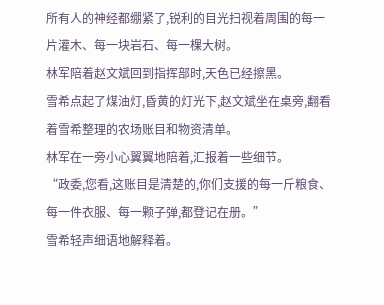所有人的神经都绷紧了,锐利的目光扫视着周围的每一片灌木、每一块岩石、每一棵大树。
林军陪着赵文斌回到指挥部时,天色已经擦黑。
雪希点起了煤油灯,昏黄的灯光下,赵文斌坐在桌旁,翻看着雪希整理的农场账目和物资清单。
林军在一旁小心翼翼地陪着,汇报着一些细节。
“政委,您看,这账目是清楚的,你们支援的每一斤粮食、每一件衣服、每一颗子弹,都登记在册。”
雪希轻声细语地解释着。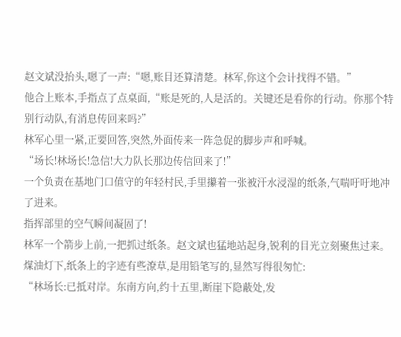赵文斌没抬头,嗯了一声:“嗯,账目还算清楚。林军,你这个会计找得不错。”
他合上账本,手指点了点桌面,“账是死的,人是活的。关键还是看你的行动。你那个特别行动队,有消息传回来吗?”
林军心里一紧,正要回答,突然,外面传来一阵急促的脚步声和呼喊。
“场长!林场长!急信!大力队长那边传信回来了!”
一个负责在基地门口值守的年轻村民,手里攥着一张被汗水浸湿的纸条,气喘吁吁地冲了进来。
指挥部里的空气瞬间凝固了!
林军一个箭步上前,一把抓过纸条。赵文斌也猛地站起身,锐利的目光立刻聚焦过来。
煤油灯下,纸条上的字迹有些潦草,是用铅笔写的,显然写得很匆忙:
“林场长:已抵对岸。东南方向,约十五里,断崖下隐蔽处,发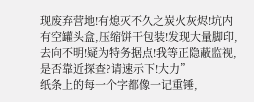现废弃营地!有熄灭不久之炭火灰烬!坑内有空罐头盒,压缩饼干包装!发现大量脚印,去向不明!疑为特务据点!我等正隐蔽监视,是否靠近探查?请速示下!大力”
纸条上的每一个字都像一记重锤,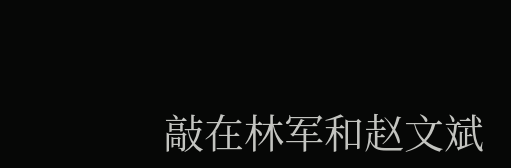敲在林军和赵文斌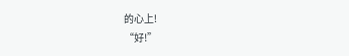的心上!
“好!”